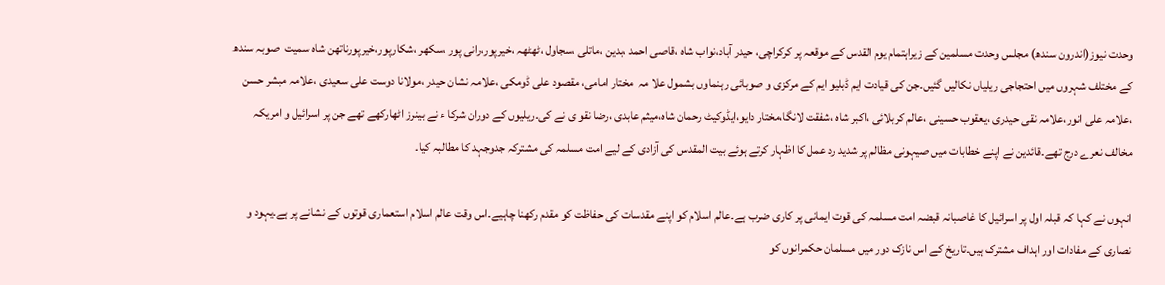وحدت نیوز(اندرون سندھ) مجلس وحدت مسلمین کے زیراہتمام یوم القدس کے موقعہ پر کرکراچی، حیدر آباد،نواب شاہ ،قاصی احمد ،بدین ،ماتلی ،سجاول ،ٹھٹھہ ،خیرپور،رانی پور ،سکھر ،شکارپور،خیرپورناتھن شاہ سمیت  صوبہ سندھ کے مختلف شہروں میں احتجاجی ریلیاں نکالیں گئیں۔جن کی قیادت ایم ڈبلیو ایم کے مرکزی و صوبائی رہنماوں بشمول علا مہ  مختار امامی، مقصود علی ڈومکی ،علامہ نشان حیدر ،مولانا دوست علی سعیدی ،علامہ مبشر حسن ،علامہ علی انور،علامہ نقی حیدری ،یعقوب حسینی ،عالم کربلائی ،اکبر شاہ ،شفقت لانگا،مختار دایو،ایڈوکیٹ رحمان شاہ،میثم عابدی ،رضا نقو ی نے کی۔ریلیوں کے دوران شرکا ء نے بینرز اٹھارکھے تھے جن پر اسرائیل و امریکہ مخالف نعرے درج تھے۔قائدین نے اپنے خطابات میں صیہونی مظالم پر شدید رد عمل کا اظہار کرتے ہوئے بیت المقدس کی آزادی کے لیے امت مسلمہ کی مشترکہ جدوجہد کا مطالبہ کیا۔

انہوں نے کہا کہ قبلہ اول پر اسرائیل کا غاصبانہ قبضہ امت مسلمہ کی قوت ایمانی پر کاری ضرب ہے۔عالم اسلام کو اپنے مقدسات کی حفاظت کو مقدم رکھنا چاہیے۔اس وقت عالم اسلام استعماری قوتوں کے نشانے پر ہے۔یہود و نصاری کے مفادات اور اہداف مشترک ہیں۔تاریخ کے اس نازک دور میں مسلمان حکمرانوں کو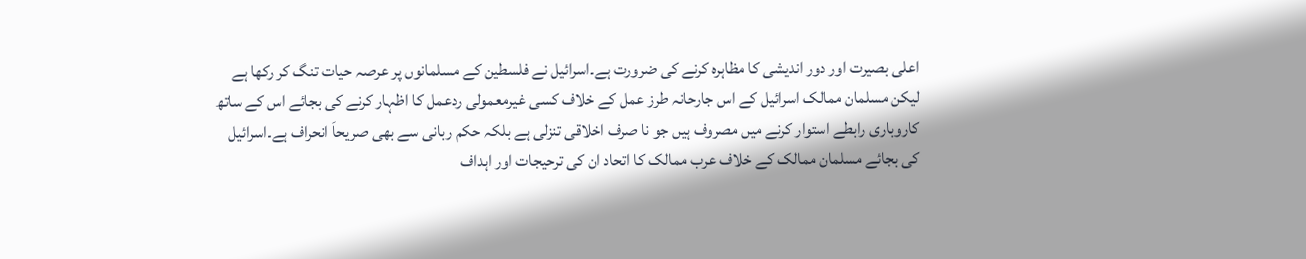اعلی بصیرت اور دور اندیشی کا مظاہرہ کرنے کی ضرورت ہے۔اسرائیل نے فلسطین کے مسلمانوں پر عرصہ حیات تنگ کر رکھا ہے لیکن مسلمان ممالک اسرائیل کے اس جارحانہ طرز عمل کے خلاف کسی غیرمعمولی ردعمل کا اظہار کرنے کی بجائے اس کے ساتھ کاروباری رابطے استوار کرنے میں مصروف ہیں جو نا صرف اخلاقی تنزلی ہے بلکہ حکم ربانی سے بھی صریحاَ انحراف ہے۔اسرائیل کی بجائے مسلمان ممالک کے خلاف عرب ممالک کا اتحاد ان کی ترحیجات اور اہداف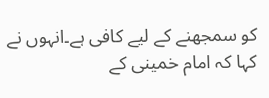کو سمجھنے کے لیے کافی ہے۔انہوں نے کہا کہ امام خمینی کے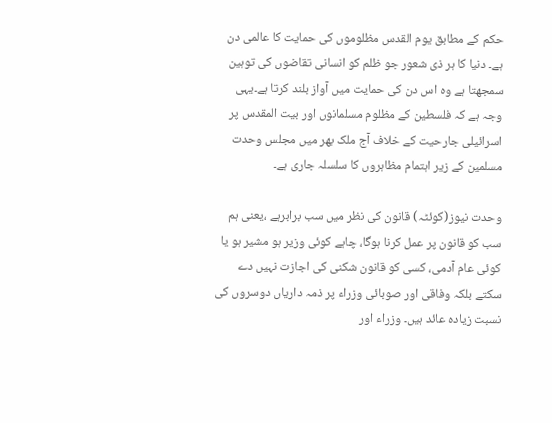حکم کے مطابق یوم القدس مظلوموں کی حمایت کا عالمی دن ہے۔ دنیا کا ہر ذی شعور جو ظلم کو انسانی تقاضوں کی توہین سمجھتا ہے وہ اس دن کی حمایت میں آواز بلند کرتا ہے۔یہی وجہ ہے کہ فلسطین کے مظلوم مسلمانوں اور بیت المقدس پر اسرائیلی جارحیت کے خلاف آج ملک بھر میں مجلس وحدت مسلمین کے زیر اہتمام مظاہروں کا سلسلہ جاری ہے۔

وحدت نیوز(کوئٹہ) قانون کی نظر میں سب برابرہے ،یعنی ہم سب کو قانون پر عمل کرنا ہوگا، چاہے کوئی وزیر ہو مشیر ہو یا کوئی عام آدمی، کسی کو قانون شکنی کی اجازت نہیں دے سکتے بلکہ وفاقی اور صوبائی وزراء پر ذمہ داریاں دوسروں کی نسبت زیادہ عائد ہیں۔ وزراء اور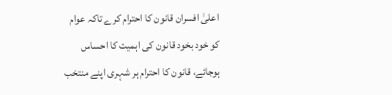اعلیٰ افسران قانون کا احترام کرے تاکہ عوام کو خود بخود قانون کی اہمیت کا احساس ہوجائے، قانون کا احترام ہر شہری اپنے منتخب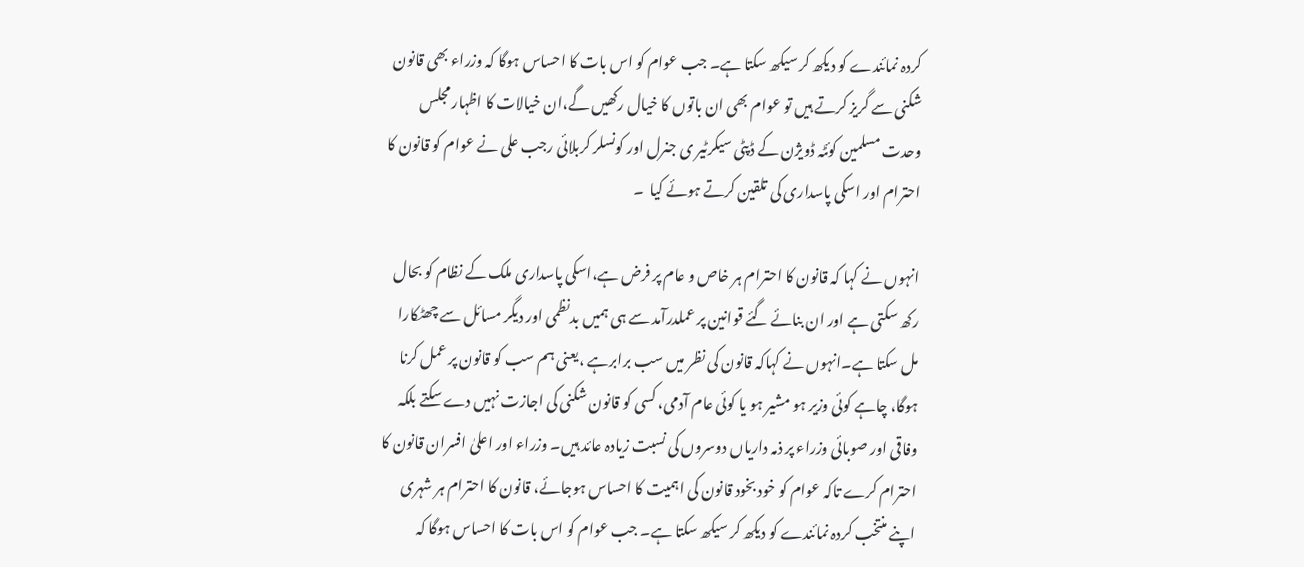کردہ نمائندے کو دیکھ کر سیکھ سکتا ہے۔ جب عوام کو اس بات کا احساس ہوگا کہ وزراء بھی قانون شکنی سے گریز کرتے ہیں تو عوام بھی ان باتوں کا خیال رکھیں گے،ان خیالات کا اظہار مجلس وحدت مسلمین کوئٹہ ڈویژن کے ڈپٹی سیکرٹیر ی جنرل اور کونسلر کربلائی رجب علی نے عوام کو قانون کا احترام اور اسکی پاسداری کی تلقین کرتے ہوئے کیا  ۔

انہوں نے کہا کہ قانون کا احترام ہر خاص و عام پر فرض ہے،اسکی پاسداری ملک کے نظام کو بحال رکھ سکتی ہے اور ان بنائے گئے قوانین پر عملدرآمد سے ہی ہمیں بدنظمی اور دیگر مسائل سے چھٹکارا مل سکتا ہے۔انہوں نے کہاکہ قانون کی نظر میں سب برابرہے ،یعنی ہم سب کو قانون پر عمل کرنا ہوگا، چاہے کوئی وزیر ہو مشیر ہو یا کوئی عام آدمی، کسی کو قانون شکنی کی اجازت نہیں دے سکتے بلکہ وفاقی اور صوبائی وزراء پر ذمہ داریاں دوسروں کی نسبت زیادہ عائد ہیں۔ وزراء اور اعلیٰ افسران قانون کا احترام کرے تاکہ عوام کو خود بخود قانون کی اہمیت کا احساس ہوجائے، قانون کا احترام ہر شہری اپنے منتخب کردہ نمائندے کو دیکھ کر سیکھ سکتا ہے۔ جب عوام کو اس بات کا احساس ہوگا کہ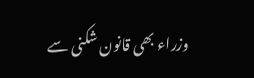وزراء بھی قانون شکنی سے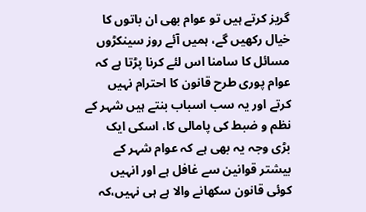گریز کرتے ہیں تو عوام بھی ان باتوں کا خیال رکھیں گے، ہمیں آئے روز سینکڑوں مسائل کا سامنا اس لئے کرنا پڑتا ہے کہ عوام پوری طرح قانون کا احترام نہیں کرتے اور یہ سب اسباب بنتے ہیں شہر کے نظم و ضبط کی پامالی کا، اسکی ایک بڑی وجہ یہ بھی ہے کہ عوام شہر کے بیشتر قوانین سے غافل ہے اور انہیں کوئی قانون سکھانے والا ہے ہی نہیں،کہ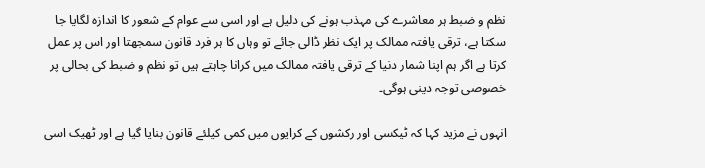نظم و ضبط ہر معاشرے کی مہذب ہونے کی دلیل ہے اور اسی سے عوام کے شعور کا اندازہ لگایا جا سکتا ہے، ترقی یافتہ ممالک پر ایک نظر ڈالی جائے تو وہاں کا ہر فرد قانون سمجھتا اور اس پر عمل کرتا ہے اگر ہم اپنا شمار دنیا کے ترقی یافتہ ممالک میں کرانا چاہتے ہیں تو نظم و ضبط کی بحالی پر خصوصی توجہ دینی ہوگی۔

انہوں نے مزید کہا کہ ٹیکسی اور رکشوں کے کرایوں میں کمی کیلئے قانون بنایا گیا ہے اور ٹھیک اسی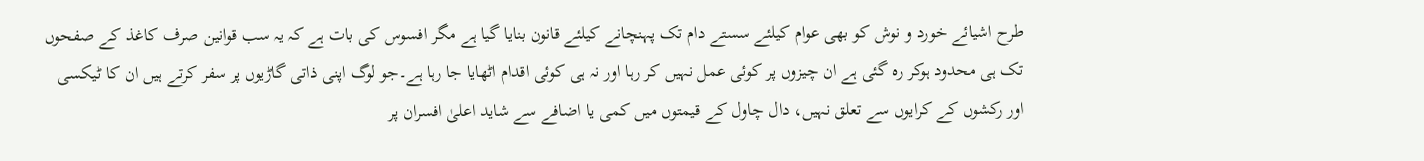طرح اشیائے خورد و نوش کو بھی عوام کیلئے سستے دام تک پہنچانے کیلئے قانون بنایا گیا ہے مگر افسوس کی بات ہے کہ یہ سب قوانین صرف کاغذ کے صفحوں تک ہی محدود ہوکر رہ گئی ہے ان چیزوں پر کوئی عمل نہیں کر رہا اور نہ ہی کوئی اقدام اٹھایا جا رہا ہے۔جو لوگ اپنی ذاتی گاڑیوں پر سفر کرتے ہیں ان کا ٹیکسی اور رکشوں کے کرایوں سے تعلق نہیں، دال چاول کے قیمتوں میں کمی یا اضافے سے شاید اعلیٰ افسران پر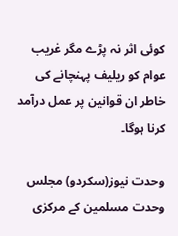کوئی اثر نہ پڑے مگر غریب عوام کو ریلیف پہنچانے کی خاطر ان قوانین پر عمل درآمد کرنا ہوگا۔

وحدت نیوز(سکردو) مجلس وحدت مسلمین کے مرکزی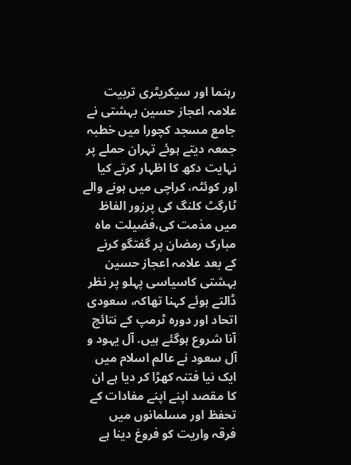رہنما اور سیکریٹری تربیت علامہ اعجاز حسین بہشتی نے جامع مسجد کچورا میں خطبہ جمعہ دیتے ہوئے تہران حملے پر نہایت دکھ کا اظہار کرتے کیا اور کوئٹہ، کراچی میں ہونے والے ٹارگٹ کلنگ کی پرزور الفاظ میں مذمت کی،فضیلت ماہ مبارک رمضان پر گفتگو کرنے کے بعد علامہ اعجاز حسین بہشتی کاسیاسی پہلو پر نظر ڈالتے ہوئے کہنا تھاکہ، سعودی اتحاد اور دورہ ٹرمپ کے نتائج آنا شروع ہوگئے ہیں. آل یہود و آل سعود نے عالم اسلام میں ایک نیا فتنہ کھڑا کر دیا ہے ان کا مقصد اپنے اپنے مفادات کے تحفظ اور مسلمانوں میں فرقہ واریت کو فروغ دینا ہے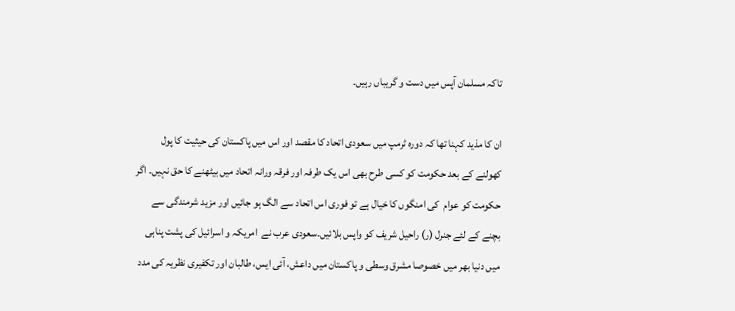تاکہ مسلمان آپس میں دست و گریباں رہیں۔

ان کا مذید کہنا تھا کہ دورہ ٹرمپ میں سعودی اتحاد کا مقصد اور اس میں پاکستان کی حیثیت کا پول کھولنے کے بعد حکومت کو کسی طرح بھی اس یک طرفہ اور فرقہ ورانہ اتحاد میں بیٹھنے کا حق نہیں۔ اگر حکومت کو عوام  کی امنگوں کا خیال ہے تو فوری اس اتحاد سے الگ ہو جائیں اور مزید شرمندگی سے بچنے کے لئے جنرل (ر) راحیل شریف کو واپس بلائیں۔سعودی عرب نے  امریکہ و اسرائیل کی پشت پناہی میں دنیا بھر میں خصوصا مشرق وسطی و پاکستان میں داعش، آئی ایس، طالبان اور تکفیری نظریہ کی مدد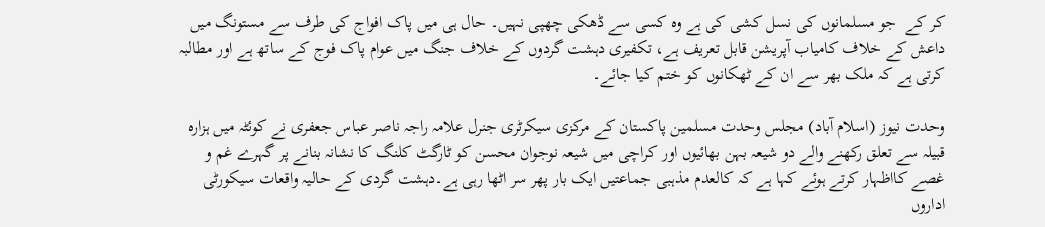کر کے  جو مسلمانوں کی نسل کشی کی ہے وہ کسی سے ڈھکی چھپی نہیں۔ حال ہی میں پاک افواج کی طرف سے مستونگ میں داعش کے خلاف کامیاب آپریشن قابل تعریف ہے، تکفیری دہشت گردوں کے خلاف جنگ میں عوام پاک فوج کے ساتھ ہے اور مطالبہ کرتی ہے کہ ملک بھر سے ان کے ٹھکانوں کو ختم کیا جائے۔

وحدت نیوز (اسلام آباد) مجلس وحدت مسلمین پاکستان کے مرکزی سیکرٹری جنرل علامہ راجہ ناصر عباس جعفری نے کوئٹہ میں ہزارہ قبیلہ سے تعلق رکھنے والے دو شیعہ بہن بھائیوں اور کراچی میں شیعہ نوجوان محسن کو ٹارگٹ کلنگ کا نشانہ بنانے پر گہرے غم و غصے کااظہار کرتے ہوئے کہا ہے کہ کالعدم مذہبی جماعتیں ایک بار پھر سر اٹھا رہی ہے۔دہشت گردی کے حالیہ واقعات سیکورٹی اداروں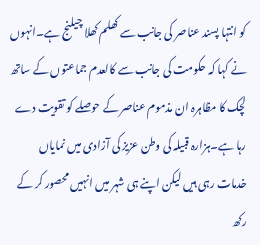کو انتہا پسند عناصر کی جانب سے کھلم کھلا چیلنج ہے۔انہوں نے کہا کہ حکومت کی جانب سے کالعدم جماعتوں کے ساتھ لچک کا مظاہرہ ان مذموم عناصر کے حوصلے کو تقویت دے رہا ہے۔ہزارہ قبیلہ کی وطن عزیز کی آزادی میں نمایاں خدمات رہی ہیں لیکن اپنے ہی شہر میں انہیں محصور کر کے رکھ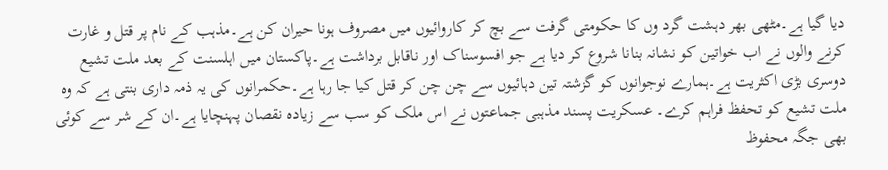دیا گیا ہے۔مٹھی بھر دہشت گرد وں کا حکومتی گرفت سے بچ کر کاروائیوں میں مصروف ہونا حیران کن ہے۔مذہب کے نام پر قتل و غارت کرنے والوں نے اب خواتین کو نشانہ بنانا شروع کر دیا ہے جو افسوسناک اور ناقابل برداشت ہے۔پاکستان میں اہلسنت کے بعد ملت تشیع دوسری بڑی اکثریت ہے۔ہمارے نوجوانوں کو گزشتہ تین دہائیوں سے چن چن کر قتل کیا جا رہا ہے۔حکمرانوں کی یہ ذمہ داری بنتی ہے کہ وہ ملت تشیع کو تحفظ فراہم کرے۔ عسکریت پسند مذہبی جماعتوں نے اس ملک کو سب سے زیادہ نقصان پہنچایا ہے۔ان کے شر سے کوئی بھی جگہ محفوظ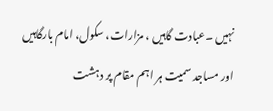نہیں ۔عبادت گاہیں ، مزارات، سکول، امام بارگاہیں اور مساجد سمیت ہر اہم مقام پر دہشت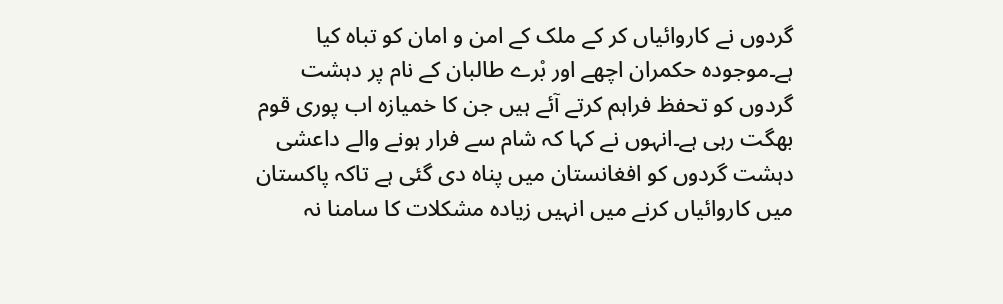گردوں نے کاروائیاں کر کے ملک کے امن و امان کو تباہ کیا ہے۔موجودہ حکمران اچھے اور بْرے طالبان کے نام پر دہشت گردوں کو تحفظ فراہم کرتے آئے ہیں جن کا خمیازہ اب پوری قوم بھگت رہی ہے۔انہوں نے کہا کہ شام سے فرار ہونے والے داعشی دہشت گردوں کو افغانستان میں پناہ دی گئی ہے تاکہ پاکستان میں کاروائیاں کرنے میں انہیں زیادہ مشکلات کا سامنا نہ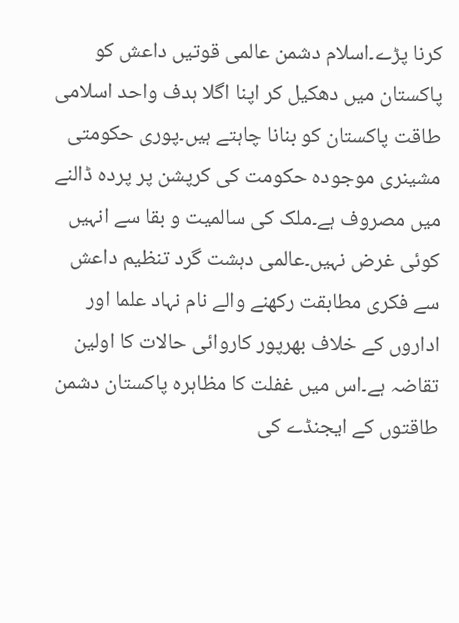کرنا پڑے۔اسلام دشمن عالمی قوتیں داعش کو پاکستان میں دھکیل کر اپنا اگلا ہدف واحد اسلامی طاقت پاکستان کو بنانا چاہتے ہیں۔پوری حکومتی مشینری موجودہ حکومت کی کرپشن پر پردہ ڈالنے میں مصروف ہے۔ملک کی سالمیت و بقا سے انہیں کوئی غرض نہیں۔عالمی دہشت گرد تنظیم داعش سے فکری مطابقت رکھنے والے نام نہاد علما اور اداروں کے خلاف بھرپور کاروائی حالات کا اولین تقاضہ ہے۔اس میں غفلت کا مظاہرہ پاکستان دشمن طاقتوں کے ایجنڈے کی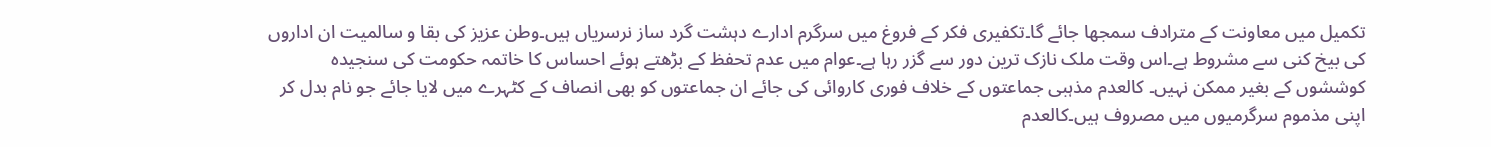تکمیل میں معاونت کے مترادف سمجھا جائے گا۔تکفیری فکر کے فروغ میں سرگرم ادارے دہشت گرد ساز نرسریاں ہیں۔وطن عزیز کی بقا و سالمیت ان اداروں کی بیخ کنی سے مشروط ہے۔اس وقت ملک نازک ترین دور سے گزر رہا ہے۔عوام میں عدم تحفظ کے بڑھتے ہوئے احساس کا خاتمہ حکومت کی سنجیدہ کوششوں کے بغیر ممکن نہیں۔ کالعدم مذہبی جماعتوں کے خلاف فوری کاروائی کی جائے ان جماعتوں کو بھی انصاف کے کٹہرے میں لایا جائے جو نام بدل کر اپنی مذموم سرگرمیوں میں مصروف ہیں۔کالعدم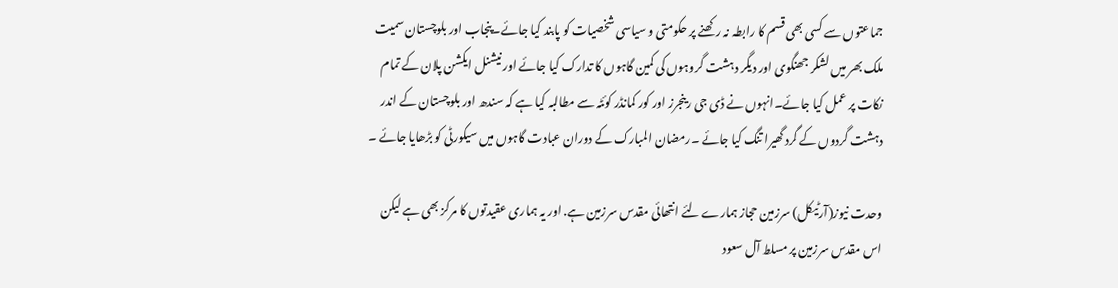جماعتوں سے کسی بھی قسم کا رابطہ نہ رکھنے پر حکومتی و سیاسی شخصیات کو پابند کیا جائے۔پنجاب اور بلوچستان سمیت ملک بھر میں لشکر جھنگوی اور دیگر دہشت گروہوں کی کمین گاہوں کا تدارک کیا جائے اور نیشنل ایکشن پلان کے تمام نکات پر عمل کیا جائے۔انہوں نے ڈی جی رینجرز اور کور کمانڈر کوئٹہ سے مطالبہ کیا ہے کہ سندھ اور بلوچستان کے اندر دہشت گردوں کے گرد گھیرا تنگ کیا جائے ۔رمضان المبارک کے دوران عبادت گاہوں میں سیکورٹی کو بڑھایا جائے ۔

وحدت نیوز(آرٹیکل) سرزمین حجاز ہمارے لئے انتھائی مقدس سرزمین ہے. اور یہ ہماری عقیدتوں کا مرکز بھی ہے لیکن اس مقدس سرزمین پر مسلط آل سعود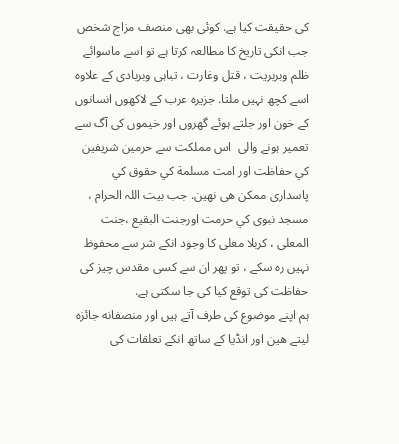کی حقیقت کیا ہے. کوئی بھی منصف مزاج شخص جب انکی تاریخ کا مطالعہ کرتا ہے تو اسے ماسوائے ظلم وبربریت ، قتل وغارت ، تباہی وبربادی کے علاوہ اسے کچھ نہیں ملتا. جزیرہ عرب کے لاکھوں انسانوں کے خون اور جلتے ہوئے گھروں اور خیموں کی آگ سے تعمیر ہونے والی  اس مملکت سے حرمين شريفين كي حفاظت اور امت مسلمة كي حقوق كي پاسداری ممکن هی نهین. جب بیت اللہ الحرام ، مسجد نبوی كي حرمت اورجنت البقیع ،جنت المعلی ، کربلا معلی كا وجود انکے شر سے محفوظ نہیں رہ سکے ، تو پھر ان سے کسی مقدس چیز کی حفاظت کی توقع کیا کی جا سکتی ہے.
ہم اپنے موضوع کی طرف آتے ہیں اور منصفانه جائزه ليتے هين اور انڈیا کے ساتھ انکے تعلقات کی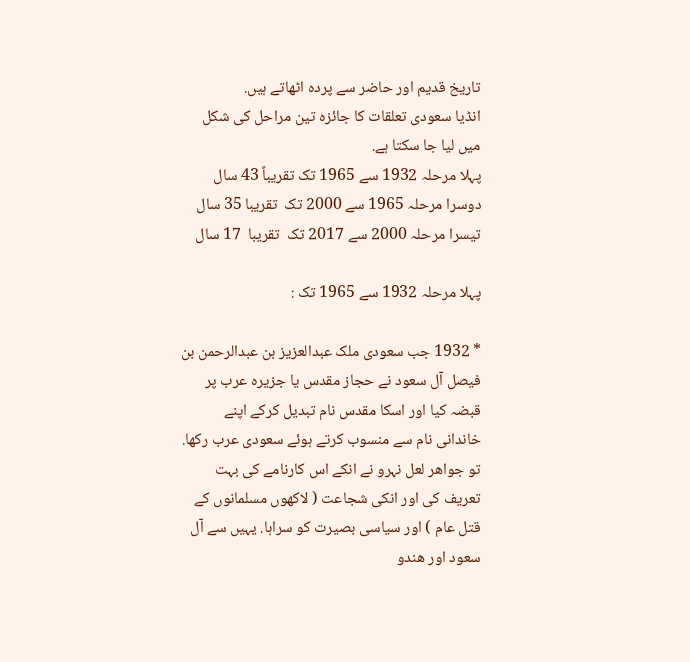تاریخ قديم اور حاضر سے پردہ اٹھاتے ہیں.
انڈیا سعودی تعلقات کا جائزہ تین مراحل کی شکل میں لیا جا سکتا ہے.
پہلا مرحلہ 1932 سے 1965 تک تقریباً 43 سال
دوسرا مرحلہ 1965 سے 2000 تک  تقریبا 35 سال
تیسرا مرحلہ 2000 سے 2017 تک  تقریبا  17 سال

پہلا مرحلہ 1932 سے 1965 تک :

* 1932 جب سعودی ملک عبدالعزیز بن عبدالرحمن بن فیصل آل سعود نے حجاز مقدس یا جزیرہ عرب پر قبضہ کیا اور اسکا مقدس نام تبدیل کرکے اپنے خاندانی نام سے منسوب کرتے ہوئے سعودی عرب رکھا. تو جواھر لعل نہرو نے انکے اس کارنامے کی بہت تعریف کی اور انکی شجاعت ( لاکھوں مسلمانوں کے قتل عام ) اور سیاسی بصیرت کو سراہا. یہیں سے آل سعود اور ھندو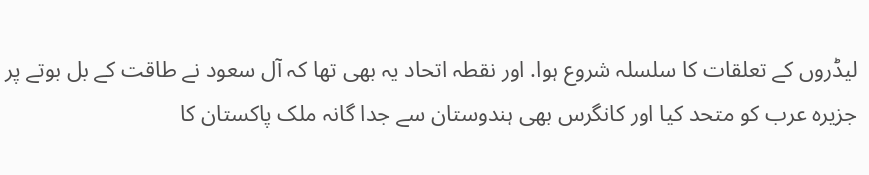لیڈروں کے تعلقات کا سلسلہ شروع ہوا. اور نقطہ اتحاد یہ بھی تھا کہ آل سعود نے طاقت کے بل بوتے پر جزیرہ عرب کو متحد کیا اور کانگرس بھی ہندوستان سے جدا گانہ ملک پاکستان کا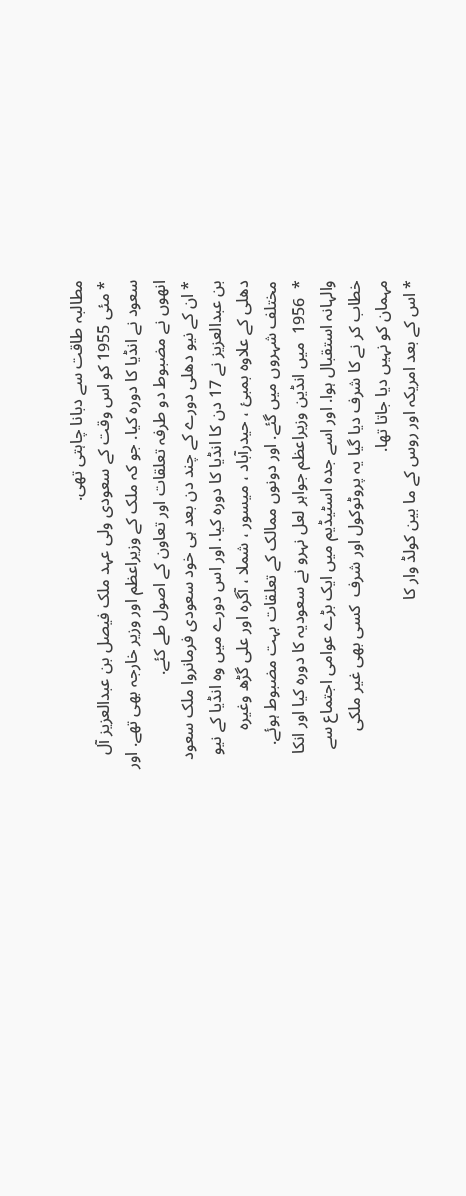مطالبہ طاقت سے دبانا چاہتی تھی.
* مئی 1955 کو اس وقت کے سعودی ولی عہد ملک فیصل بن عبدالعزیز آل سعود نے انڈیا کا دورہ کیا. جو کہ ملک کے وزیراعظم اور وزیر خارجہ بھی تھے. اور انھوں نے مضبوط دو طرفہ تعلقات اور تعاون کے اصول طے کئے.
* ان کے نیو دھلی دورے کے چند دن بعد ہی خود سعودی فرمانروا ملک سعود بن عبدالعزیز نے 17 دن کا انڈیا کا دورہ کیا. اور اس دورے میں وہ انڈیا کے نیو دھلی کے علاوه بمبئ ، حیدرآباد ، میسور ، شملا ، آگرہ اور علی گڑھ وغیرہ مختلف شہروں میں گئے. اور دونوں ممالک کے تعلقات بہت مضبوط ہوئے.
*  1956  میں انڈین وزیراعظم جواہر لعل نہرو نے سعودیہ کا دورہ کیا اور انکا والہانہ استقبال ہوا. اور اسے جدہ اسٹیڈیم میں ایک بڑے عوامی اجتماع سے خطاب کر نے کا شرف دیا گیا یہ پروٹوکول اور شرف  کسی بھی غیر ملکی مہمان کو نہیں دیا جاتا تھا.
* اس کے بعد امریکہ اور روس کے ما بین کولڈ وار کا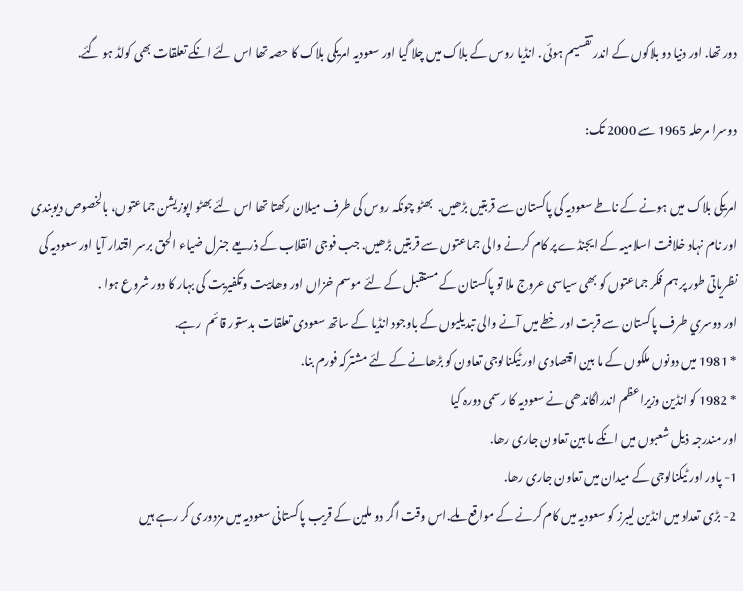دور تھا. اور دنیا دو بلاکوں کے اندر تقسیم ہوئی . انڈیا روس کے بلاک میں چلا گیا اور سعودیہ امریکی بلاک کا حصہ تھا اس لئے انکے تعلقات بھی کولڈ ہو گئے.

دوسرا مرحلہ 1965 سے 2000 تک:

امریکی بلاک میں ہونے کے ناطے سعودیہ کی پاکستان سے قربتیں بڑھیں.  بھٹو چونکہ روس کی طرف میلان رکھتا تھا اس لئے بھٹو اپوزیشن جماعتوں، بالخصوص دیوبندی اور نام نہاد خلافت اسلامیہ کے ایجنڈے پر کام کرنے والی جماعتوں سے قربتیں بڑھیں. جب فوجی انقلاب کے ذریعے جنرل ضیاء الحق برسر اقتدار آیا اور سعودیہ کی نظریاتی طور پر ہم فکر جماعتوں کو بھی سیاسی عروج ملا تو پاکستان کے مستقبل کے لئے موسم خزاں اور وھابیت وتکفیریت کی بہار کا دور شروع ہوا .
اور دوسري طرف پاکستان سے قربت اور خطے میں آنے والی تبدیلیوں کے باوجود انڈیا کے ساتھ سعودی تعلقات بدستور قائم  رہے.
* 1981 میں دونوں ملکوں کے ما بین اقتصادی اور ٹیکنالوجی تعاون کو بڑھانے کے لئے مشترکہ فورم بنا.
* 1982 کو انڈین وزیراعظم اندراگاندھی نے سعودیہ کا رسمی دورہ کیا
اور مندرجہ ذیل شعبوں میں انکے ما بین تعاون جاری رھا.
1- پاور اور ٹیکنالوجی کے میدان میں تعاون جاری رھا.
2- بڑی تعداد میں انڈین لیبرز کو سعودیہ میں کام کرنے کے مواقع ملے.اس وقت اگر دو ملین کے قریب پاکستانی سعودیہ میں مزدوری کر رہے ہیں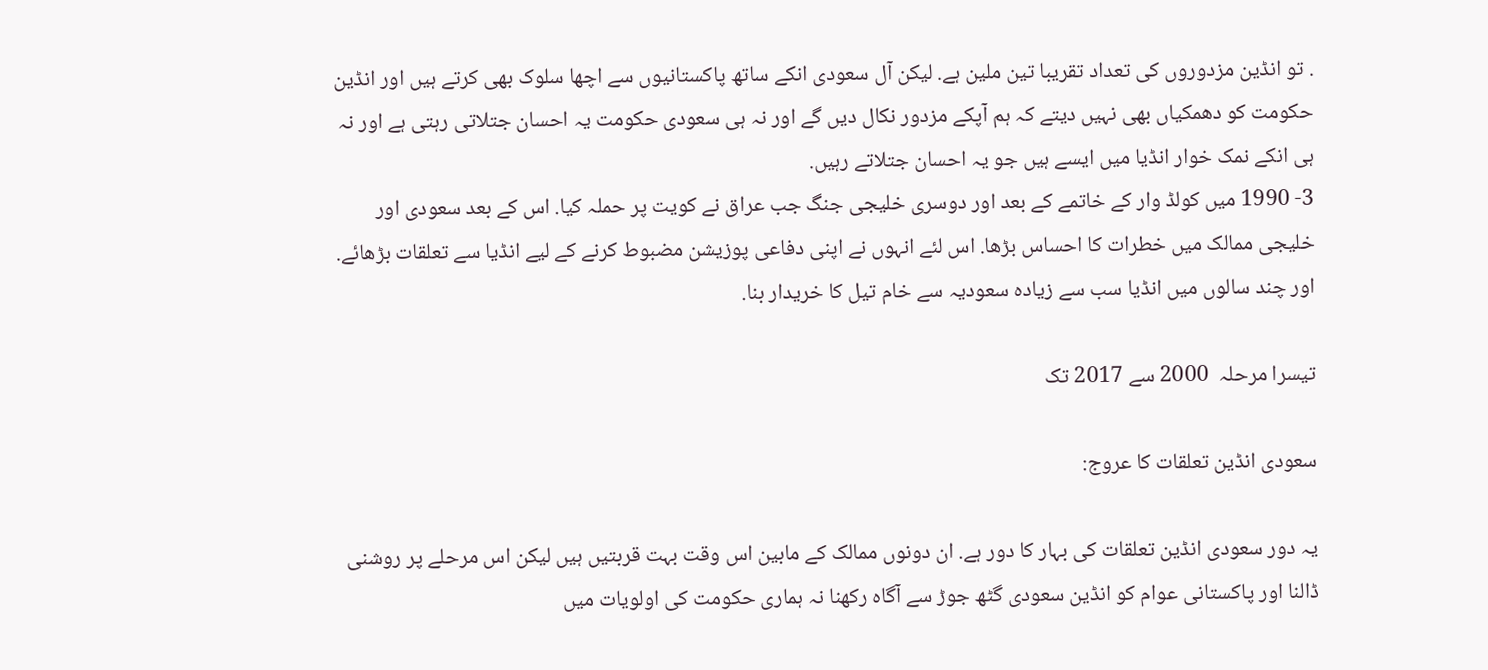. تو انڈین مزدوروں کی تعداد تقریبا تین ملین ہے. لیکن آل سعودی انکے ساتھ پاکستانیوں سے اچھا سلوک بھی کرتے ہیں اور انڈین حکومت کو دھمکیاں بھی نہیں دیتے کہ ہم آپکے مزدور نکال دیں گے اور نہ ہی سعودی حکومت یہ احسان جتلاتی رہتی ہے اور نہ ہی انکے نمک خوار انڈیا میں ایسے ہیں جو یہ احسان جتلاتے رہیں.
3- 1990 میں کولڈ وار کے خاتمے کے بعد اور دوسری خلیجی جنگ جب عراق نے کویت پر حملہ کیا. اس کے بعد سعودی اور خلیجی ممالک میں خطرات کا احساس بڑھا. اس لئے انہوں نے اپنی دفاعی پوزیشن مضبوط کرنے کے لیے انڈیا سے تعلقات بڑھائے.  اور چند سالوں میں انڈیا سب سے زیادہ سعودیہ سے خام تیل کا خریدار بنا.

تیسرا مرحلہ  2000 سے 2017 تک

سعودی انڈین تعلقات کا عروج:

یہ دور سعودی انڈین تعلقات کی بہار کا دور ہے. ان دونوں ممالک کے مابین اس وقت بہت قربتیں ہیں لیکن اس مرحلے پر روشنی ڈالنا اور پاکستانی عوام کو انڈین سعودی گٹھ جوڑ سے آگاہ رکھنا نہ ہماری حکومت کی اولویات میں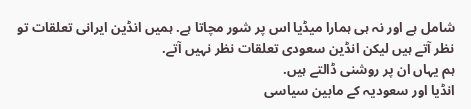شامل ہے اور نہ ہی ہمارا میڈیا اس پر شور مچاتا ہے. ہمیں انڈین ایرانی تعلقات تو نظر آتے ہیں لیکن انڈین سعودی تعلقات نظر نہیں آتے.
ہم یہاں ان پر روشنی ڈالتے ہیں.
انڈیا اور سعودیہ کے مابین سیاسی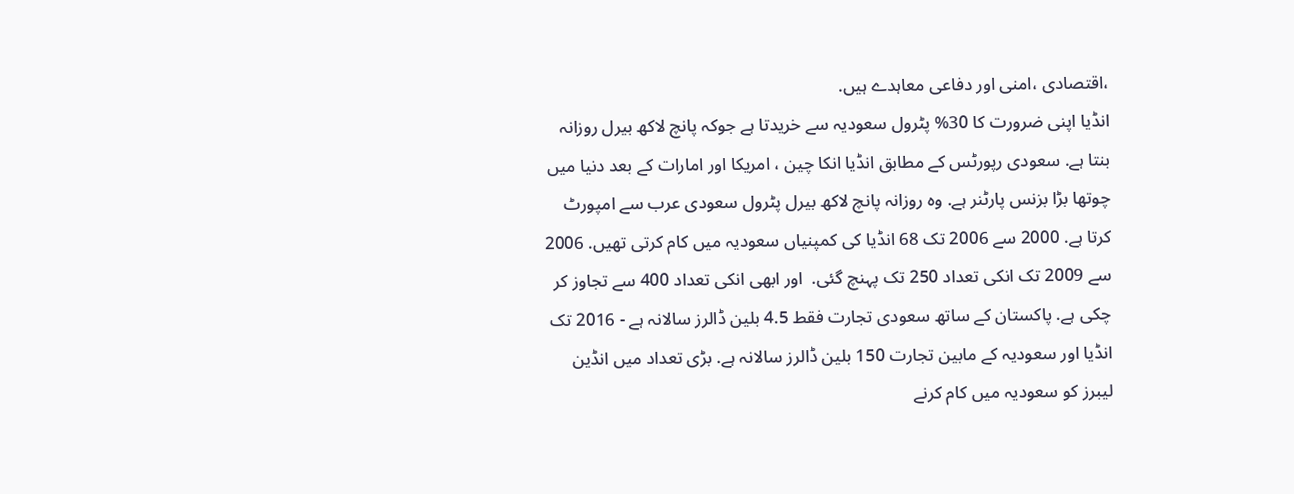،اقتصادی ،امنی اور دفاعی معاہدے ہیں.
انڈیا اپنی ضرورت کا 30% پٹرول سعودیہ سے خریدتا ہے جوکہ پانچ لاکھ بیرل روزانہ بنتا ہے. سعودی رپورٹس کے مطابق انڈیا انکا چین ، امریکا اور امارات کے بعد دنیا میں چوتھا بڑا بزنس پارٹنر ہے. وہ روزانہ پانچ لاکھ بیرل پٹرول سعودی عرب سے امپورٹ کرتا ہے. 2000 سے 2006 تک 68 انڈیا کی کمپنیاں سعودیہ میں کام کرتی تھیں. 2006 سے 2009 تک انکی تعداد 250 تک پہنچ گئی.  اور ابھی انکی تعداد 400 سے تجاوز کر چکی ہے. پاکستان کے ساتھ سعودی تجارت فقط 4.5 بلین ڈالرز سالانہ ہے - 2016 تک انڈیا اور سعودیہ کے مابین تجارت 150 بلین ڈالرز سالانہ ہے. بڑی تعداد میں انڈین لیبرز کو سعودیہ میں کام کرنے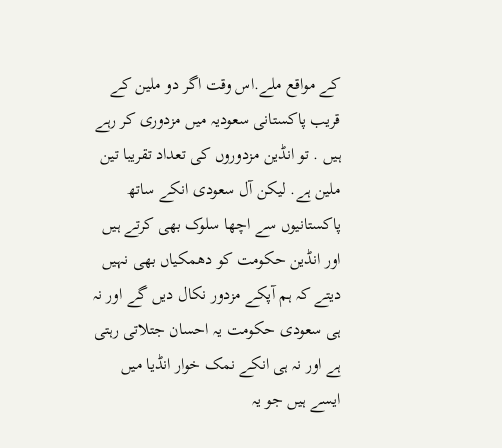کے مواقع ملے.اس وقت اگر دو ملین کے قریب پاکستانی سعودیہ میں مزدوری کر رہے ہیں . تو انڈین مزدوروں کی تعداد تقریبا تین ملین ہے. لیکن آل سعودی انکے ساتھ پاکستانیوں سے اچھا سلوک بھی کرتے ہیں اور انڈین حکومت کو دھمکیاں بھی نہیں دیتے کہ ہم آپکے مزدور نکال دیں گے اور نہ ہی سعودی حکومت یہ احسان جتلاتی رہتی ہے اور نہ ہی انکے نمک خوار انڈیا میں ایسے ہیں جو یہ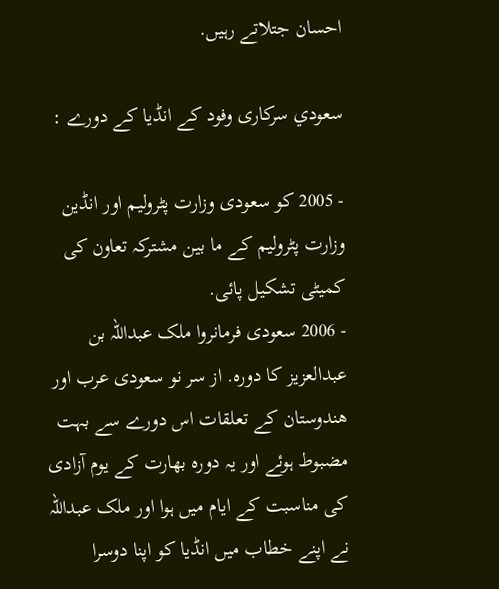احسان جتلاتے رہیں.

سعودي سركاری وفود کے انڈیا کے دورے :

- 2005 کو سعودی وزارت پٹرولیم اور انڈین وزارت پٹرولیم کے ما بین مشترکہ تعاون کی کمیٹی تشکیل پائی.
- 2006 سعودی فرمانروا ملک عبداللہ بن عبدالعزیز کا دورہ. از سر نو سعودی عرب اور ھندوستان کے تعلقات اس دورے سے بہت مضبوط ہوئے اور یہ دورہ بھارت کے یوم آزادی کی مناسبت کے ایام میں ہوا اور ملک عبداللہ نے اپنے خطاب میں انڈیا کو اپنا دوسرا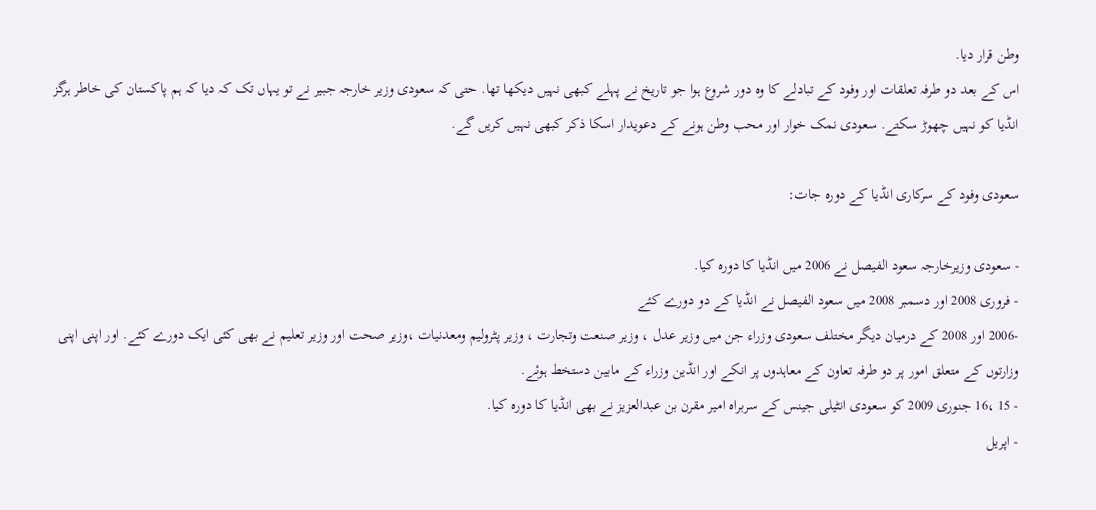وطن قرار دیا.
اس کے بعد دو طرفہ تعلقات اور وفود کے تبادلے کا وہ دور شروع ہوا جو تاریخ نے پہلے کبھی نہیں دیکھا تھا. حتی کہ سعودی وزیر خارجہ جبیر نے تو یہاں تک کہ دیا کہ ہم پاکستان کی خاطر ہرگز انڈیا کو نہیں چھوڑ سکتے. سعودی نمک خوار اور محب وطن ہونے کے دعویدار اسکا ذکر کبھی نہیں کریں گے.

سعودی وفود کے سرکاری انڈیا کے دورہ جات:

- سعودی وزیرخارجہ سعود الفیصل نے 2006 میں انڈیا کا دورہ کیا.
- فروری 2008 اور دسمبر 2008 میں سعود الفیصل نے انڈیا کے دو دورے کئے
-2006 اور 2008 کے درمیان دیگر مختلف سعودی وزراء جن میں وزیر عدل ، وزیر صنعت وتجارت ، وزیر پٹرولیم ومعدنیات ،وزیر صحت اور وزیر تعلیم نے بھی کئی ایک دورے کئے. اور اپنی اپنی وزارتوں کے متعلق امور پر دو طرفہ تعاون کے معاہدوں پر انکے اور انڈین وزراء کے مابین دستخط ہوئے.
- 15 ،16 جنوری 2009 کو سعودی انٹیلی جینس کے سربراہ امیر مقرن بن عبدالعزیز نے بھی انڈیا کا دورہ کیا.
- اپریل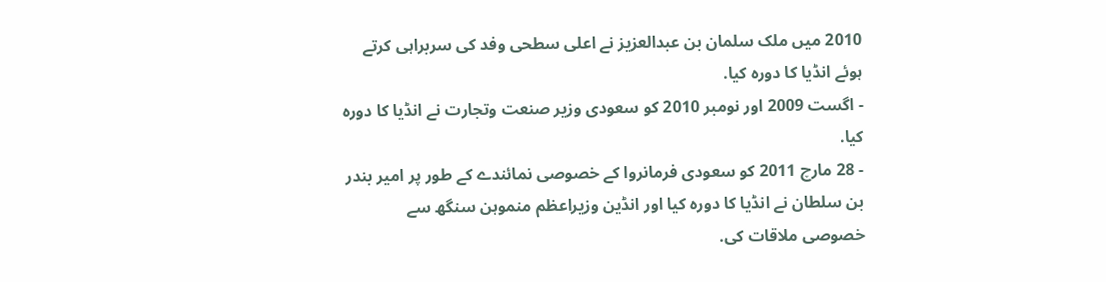2010 میں ملک سلمان بن عبدالعزیز نے اعلی سطحی وفد کی سربراہی کرتے ہوئے انڈیا کا دورہ کیا.
- اگست 2009 اور نومبر 2010 کو سعودی وزیر صنعت وتجارت نے انڈیا کا دورہ کیا.
- 28 مارچ 2011 کو سعودی فرمانروا کے خصوصی نمائندے کے طور پر امیر بندر بن سلطان نے انڈیا کا دورہ کیا اور انڈین وزیراعظم منموہن سنگھ سے خصوصی ملاقات کی.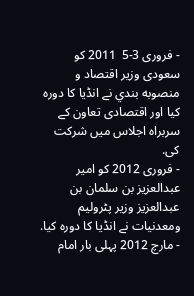- فروری 3-5  2011 کو سعودی وزیر اقتصاد و منصوبه بندي نے انڈیا کا دورہ کیا اور اقتصادی تعاون کے سربراہ اجلاس میں شرکت کی.
- فروری 2012 کو امیر عبدالعزیز بن سلمان بن عبدالعزیز وزیر پٹرولیم ومعدنیات نے انڈیا کا دورہ کیا.
- مارچ 2012 پہلی بار امام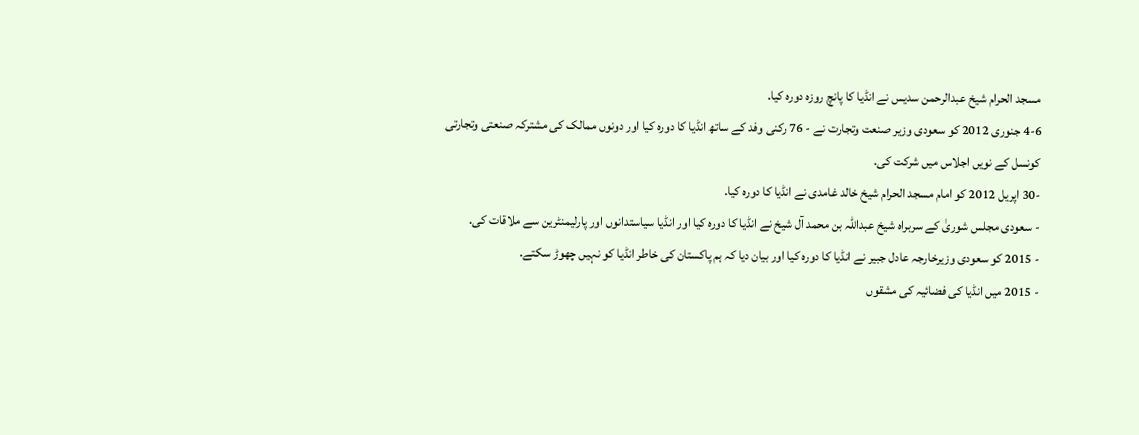مسجد الحرام شیخ عبدالرحمن سدیس نے انڈیا کا پانچ روزہ دورہ کیا.
4-6 جنوری 2012 کو سعودی وزیر صنعت وتجارت نے - 76 رکنی وفد کے ساتھ انڈیا کا دورہ کیا اور دونوں ممالک کی مشترکہ صنعتی وتجارتی کونسل کے نویں اجلاس میں شرکت کی.
-30 اپریل 2012 کو امام مسجد الحرام شیخ خالد غامدی نے انڈیا کا دورہ کیا.
- سعودی مجلس شوریٰ کے سربراہ شیخ عبداللہ بن محمد آل شیخ نے انڈیا کا دورہ کیا اور انڈیا سیاستدانوں اور پارلیمنٹرین سے ملاقات کی.
- 2015 کو سعودی وزیرخارجہ عادل جبیر نے انڈیا کا دورہ کیا اور بیان دیا کہ ہم پاکستان کی خاطر انڈیا کو نہیں چھوڑ سکتے.
- 2015 میں انڈیا کی فضائیہ کی مشقوں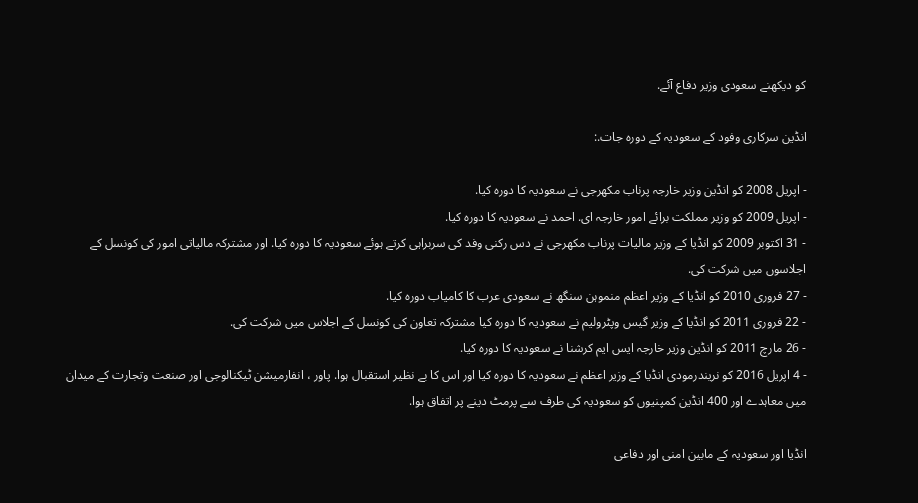کو دیکھنے سعودی وزیر دفاع آئے.

انڈین سرکاری وفود کے سعودیہ کے دورہ جات.:

- اپریل 2008 کو انڈین وزیر خارجہ پرناب مکھرجی نے سعودیہ کا دورہ کیا.
- اپریل 2009 کو وزیر مملکت برائے امور خارجہ ای. احمد نے سعودیہ کا دورہ کیا.
- 31 اکتوبر 2009 کو انڈیا کے وزیر مالیات پرناب مکھرجی نے دس رکنی وفد کی سربراہی کرتے ہوئے سعودیہ کا دورہ کیا. اور مشترکہ مالیاتی امور کی کونسل کے اجلاسوں میں شرکت کی.
- 27 فروری 2010 کو انڈیا کے وزیر اعظم منموہن سنگھ نے سعودی عرب کا کامیاب دورہ کیا.
- 22 فروری 2011 کو انڈیا کے وزیر گیس وپٹرولیم نے سعودیہ کا دورہ کیا مشترکہ تعاون کی کونسل کے اجلاس میں شرکت کی.
- 26 مارچ 2011 کو انڈین وزیر خارجہ ایس ایم کرشنا نے سعودیہ کا دورہ کیا.
- 4 اپریل 2016 کو نریندرمودی انڈیا کے وزیر اعظم نے سعودیہ کا دورہ کیا اور اس کا بے نظیر استقبال ہوا. پاور ، انفارمیشن ٹیکنالوجی اور صنعت وتجارت کے میدان میں معاہدے اور 400 انڈین کمپنیوں کو سعودیہ کی طرف سے پرمٹ دینے پر اتفاق ہوا.

انڈیا اور سعودیہ کے مابین امنی اور دفاعی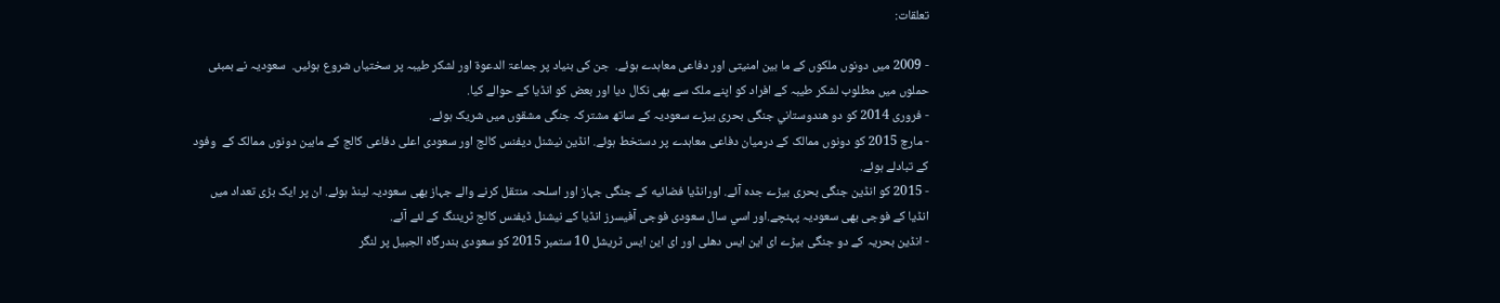تعلقات:

- 2009 میں دونوں ملکوں کے ما بین امنیتی اور دفاعی معاہدے ہوئے.  جن کی بنیاد پر جماعۃ الدعوۃ اور لشکر طیبہ پر سختیاں شروع ہوئیں.  سعودیہ نے بمبئی حملوں میں مطلوب لشکر طیبہ کے افراد کو اپنے ملک سے بھی نکال دیا اور بعض کو انڈیا کے حوالے کیا.
- فروری 2014 کو دو هندوستاني جنگی بحری بیڑے سعودیہ کے ساتھ مشترکہ جنگی مشقوں میں شریک ہوئے.
- مارچ 2015 کو دونوں ممالک کے درمیان دفاعی معاہدے پر دستخط ہوئے. انڈین نیشنل دیفنس کالج اور سعودی اعلی دفاعی کالج کے مابین دونوں ممالک کے  وفود کے تبادلے ہوئے.
- 2015 کو انڈین جنگی بحری بیڑے جدہ آئے. اورانڈیا فضائيه کے جنگی جہاز اور اسلحہ منتقل کرنے والے جہاز بھی سعودیہ لینڈ ہوئے. ان پر ایک بڑی تعداد میں انڈیا کے فوجی بھی سعودیہ پہنچے.اور اسي سال سعودی فوجی آفیسرز انڈیا کے نیشنل ڈیفنس کالج ٹریننگ کے لئے آئے.
- انڈین بحریہ کے دو جنگی بیڑے ای این ایس دھلی اور ای این ایس ٹریشل 10 ستمبر 2015 کو سعودی بندرگاہ الجبیل پر لنگر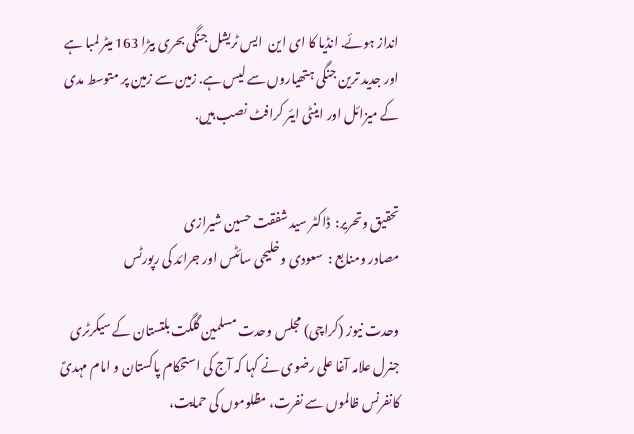انداز ہوئے. انڈیا کا ای این  ایس ٹریشل جنگی بحری بیڑا 163 میٹر لمبا ہے اور جدید ترین جنگی ہتھیاروں سے لیس ہے. زمین سے زمین پر متوسط مدی کے میزائل اور اینٹی ایئر کرافٹ نصب ہیں.


تحقیق وتحریر:  ڈاکٹر سید شفقت حسین شیرازی
مصادر ومنابع :  سعودی وخلیجی سائٹس اور جرائد کی رپورٹس

وحدت نیوز (کراچی) مجلس وحدت مسلمین گلگت بلتستان کے سیکرٹری جنرل علامہ آغا علی رضوی نے کہا کہ آج کی استحکام پاکستان و امام مہدیؑ کانفرنس ظالموں سے نفرت، مظلوموں کی حمایت،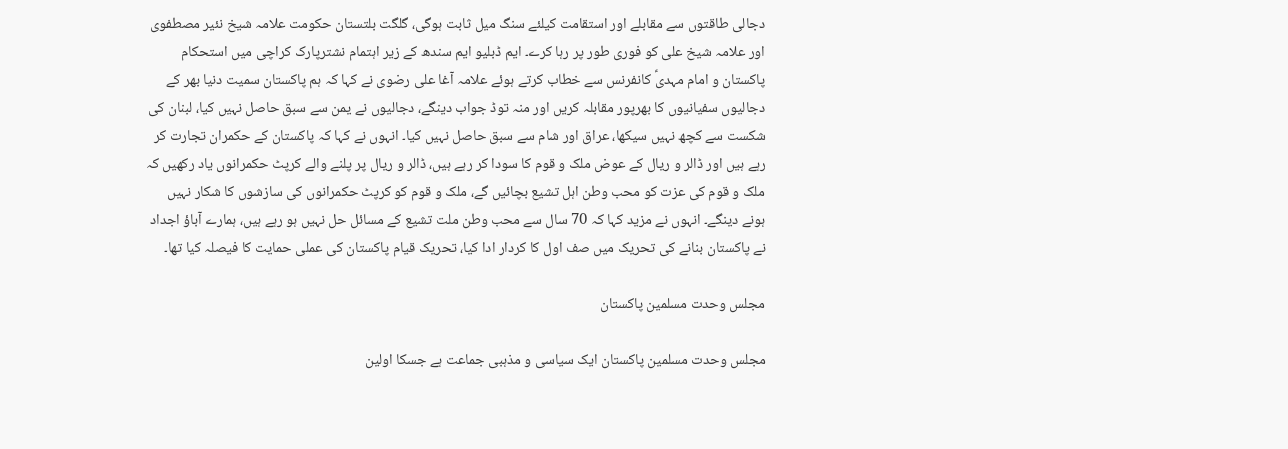دجالی طاقتوں سے مقابلے اور استقامت کیلئے سنگ میل ثابت ہوگی، گلگت بلتستان حکومت علامہ شیخ نئیر مصطفوی اور علامہ شیخ علی کو فوری طور پر رہا کرے۔ ایم ڈبلیو ایم سندھ کے زیر اہتمام نشترپارک کراچی میں استحکام پاکستان و امام مہدیؑ کانفرنس سے خطاب کرتے ہوئے علامہ آغا علی رضوی نے کہا کہ ہم پاکستان سمیت دنیا بھر کے دجالیوں سفیانیوں کا بھرپور مقابلہ کریں اور منہ توڈ جواب دینگے، دجالیوں نے یمن سے سبق حاصل نہیں کیا، لبنان کی شکست سے کچھ نہیں سیکھا، عراق اور شام سے سبق حاصل نہیں کیا۔ انہوں نے کہا کہ پاکستان کے حکمران تجارت کر رہے ہیں اور ڈالر و ریال کے عوض ملک و قوم کا سودا کر رہے ہیں، ڈالر و ریال پر پلنے والے کرپٹ حکمرانوں یاد رکھیں کہ ملک و قوم کی عزت کو محب وطن اہل تشیع بچائیں گے، ملک و قوم کو کرپٹ حکمرانوں کی سازشوں کا شکار نہیں ہونے دینگے۔ انہوں نے مزید کہا کہ 70 سال سے محب وطن ملت تشیع کے مسائل حل نہیں ہو رہے ہیں، ہمارے آباؤ اجداد نے پاکستان بنانے کی تحریک میں صف اول کا کردار ادا کیا، تحریک قیام پاکستان کی عملی حمایت کا فیصلہ کیا تھا۔

مجلس وحدت مسلمین پاکستان

مجلس وحدت مسلمین پاکستان ایک سیاسی و مذہبی جماعت ہے جسکا اولین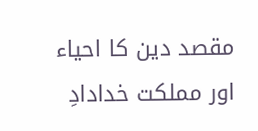مقصد دین کا احیاء اور مملکت خدادادِ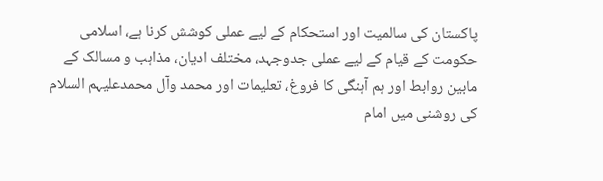پاکستان کی سالمیت اور استحکام کے لیے عملی کوشش کرنا ہے، اسلامی حکومت کے قیام کے لیے عملی جدوجہد، مختلف ادیان، مذاہب و مسالک کے مابین روابط اور ہم آہنگی کا فروغ، تعلیمات اور محمد وآل محمدعلیہم السلام کی روشنی میں امام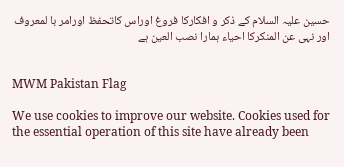حسین علیہ السلام کے ذکر و افکارکا فروغ اوراس کاتحفظ اورامر با لمعروف اور نہی عن المنکرکا احیاء ہمارا نصب العین ہے


MWM Pakistan Flag

We use cookies to improve our website. Cookies used for the essential operation of this site have already been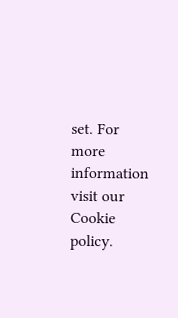set. For more information visit our Cookie policy.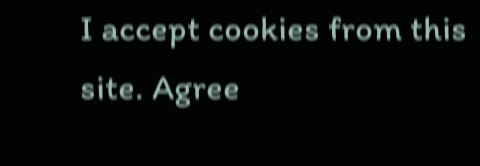I accept cookies from this site. Agree